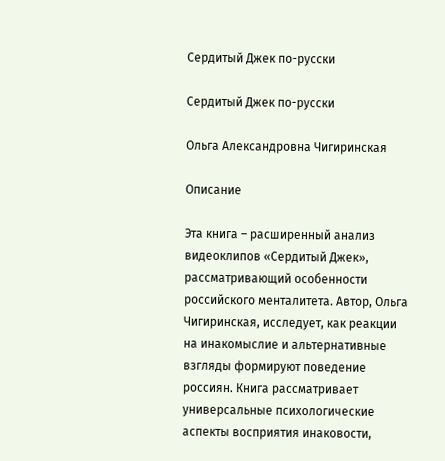Сердитый Джек по-русски

Сердитый Джек по-русски

Ольга Александровна Чигиринская

Описание

Эта книга – расширенный анализ видеоклипов «Сердитый Джек», рассматривающий особенности российского менталитета. Автор, Ольга Чигиринская, исследует, как реакции на инакомыслие и альтернативные взгляды формируют поведение россиян. Книга рассматривает универсальные психологические аспекты восприятия инаковости,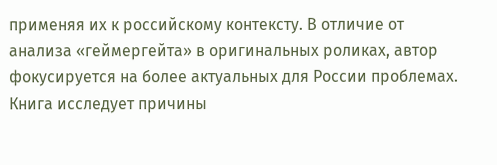применяя их к российскому контексту. В отличие от анализа «геймергейта» в оригинальных роликах, автор фокусируется на более актуальных для России проблемах. Книга исследует причины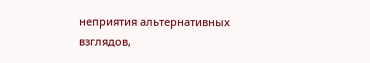неприятия альтернативных взглядов,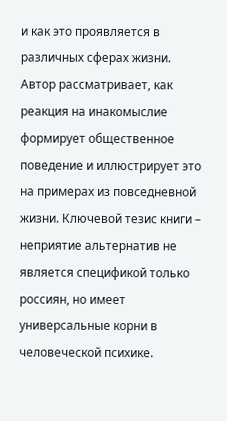и как это проявляется в различных сферах жизни. Автор рассматривает, как реакция на инакомыслие формирует общественное поведение и иллюстрирует это на примерах из повседневной жизни. Ключевой тезис книги – неприятие альтернатив не является спецификой только россиян, но имеет универсальные корни в человеческой психике.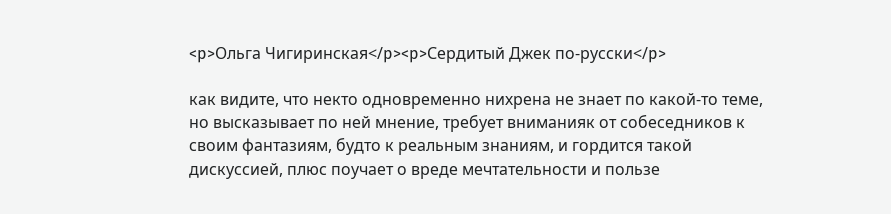<p>Ольга Чигиринская</p><p>Сердитый Джек по-русски</p>

как видите, что некто одновременно нихрена не знает по какой-то теме, но высказывает по ней мнение, требует вниманияк от собеседников к своим фантазиям, будто к реальным знаниям, и гордится такой дискуссией, плюс поучает о вреде мечтательности и пользе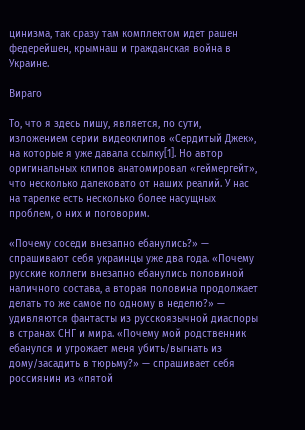цинизма, так сразу там комплектом идет рашен федерейшен, крымнаш и гражданская война в Украине.

Вираго

То, что я здесь пишу, является, по сути, изложением серии видеоклипов «Сердитый Джек», на которые я уже давала ссылку[1]. Но автор оригинальных клипов анатомировал «геймергейт», что несколько далековато от наших реалий. У нас на тарелке есть несколько более насущных проблем, о них и поговорим.

«Почему соседи внезапно ебанулись?» — спрашивают себя украинцы уже два года. «Почему русские коллеги внезапно ебанулись половиной наличного состава, а вторая половина продолжает делать то же самое по одному в неделю?» — удивляются фантасты из русскоязычной диаспоры в странах СНГ и мира. «Почему мой родственник ебанулся и угрожает меня убить/выгнать из дому/засадить в тюрьму?» — спрашивает себя россиянин из «пятой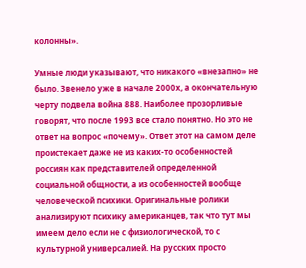колонны».

Умные люди указывают, что никакого «внезапно» не было. Звенело уже в начале 2000х, а окончательную черту подвела война 888. Наиболее прозорливые говорят, что после 1993 все стало понятно. Но это не ответ на вопрос «почему». Ответ этот на самом деле проистекает даже не из каких-то особенностей россиян как представителей определенной социальной общности, а из особенностей вообще человеческой психики. Оригинальные ролики анализируют психику американцев, так что тут мы имеем дело если не с физиологической, то с культурной универсалией. На русских просто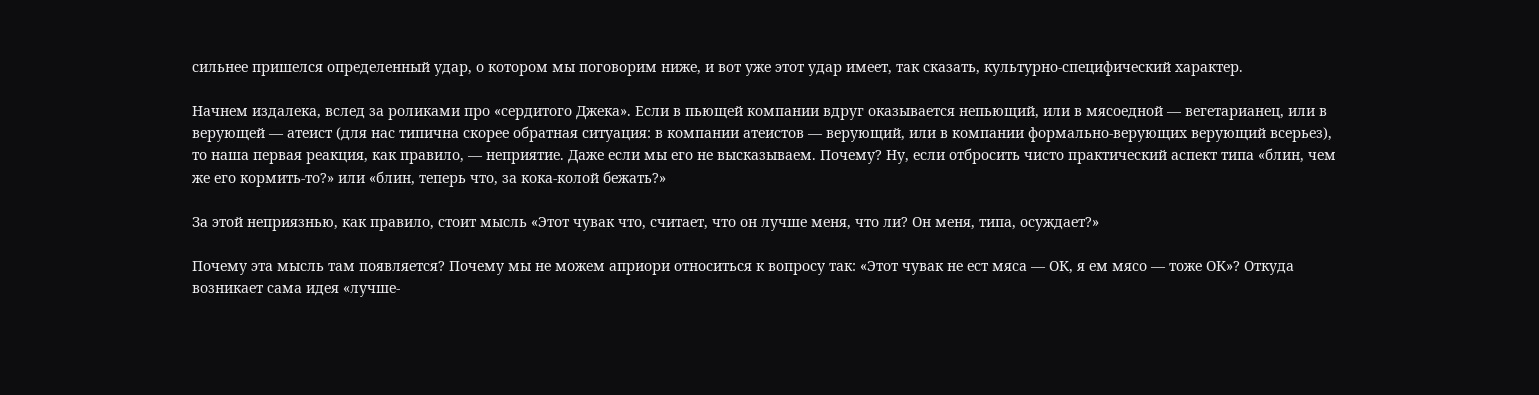сильнее пришелся определенный удар, о котором мы поговорим ниже, и вот уже этот удар имеет, так сказать, культурно-специфический характер.

Начнем издалека, вслед за роликами про «сердитого Джека». Если в пьющей компании вдруг оказывается непьющий, или в мясоедной — вегетарианец, или в верующей — атеист (для нас типична скорее обратная ситуация: в компании атеистов — верующий, или в компании формально-верующих верующий всерьез), то наша первая реакция, как правило, — неприятие. Даже если мы его не высказываем. Почему? Ну, если отбросить чисто практический аспект типа «блин, чем же его кормить-то?» или «блин, теперь что, за кока-колой бежать?»

За этой неприязнью, как правило, стоит мысль «Этот чувак что, считает, что он лучше меня, что ли? Он меня, типа, осуждает?»

Почему эта мысль там появляется? Почему мы не можем априори относиться к вопросу так: «Этот чувак не ест мяса — ОК, я ем мясо — тоже ОК»? Откуда возникает сама идея «лучше-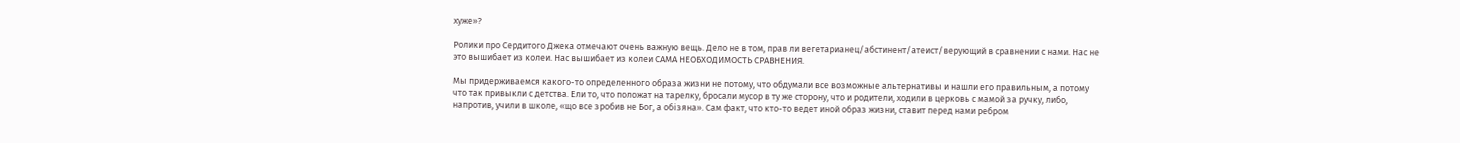хуже»?

Ролики про Сердитого Джека отмечают очень важную вещь. Дело не в том, прав ли вегетарианец/абстинент/атеист/верующий в сравнении с нами. Нас не это вышибает из колеи. Нас вышибает из колеи САМА НЕОБХОДИМОСТЬ СРАВНЕНИЯ.

Мы придерживаемся какого-то определенного образа жизни не потому, что обдумали все возможные альтернативы и нашли его правильным, а потому что так привыкли с детства. Ели то, что положат на тарелку, бросали мусор в ту же сторону, что и родители, ходили в церковь с мамой за ручку, либо, напротив, учили в школе, «що все зробив не Бог, а обізяна». Сам факт, что кто-то ведет иной образ жизни, ставит перед нами ребром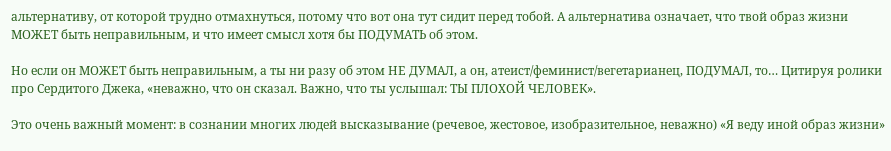альтернативу, от которой трудно отмахнуться, потому что вот она тут сидит перед тобой. А альтернатива означает, что твой образ жизни МОЖЕТ быть неправильным, и что имеет смысл хотя бы ПОДУМАТЬ об этом.

Но если он МОЖЕТ быть неправильным, а ты ни разу об этом НЕ ДУМАЛ, а он, атеист/феминист/вегетарианец, ПОДУМАЛ, то… Цитируя ролики про Сердитого Джека, «неважно, что он сказал. Важно, что ты услышал: ТЫ ПЛОХОЙ ЧЕЛОВЕК».

Это очень важный момент: в сознании многих людей высказывание (речевое, жестовое, изобразительное, неважно) «Я веду иной образ жизни»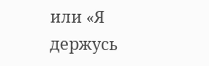или «Я держусь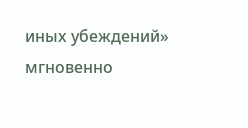иных убеждений» мгновенно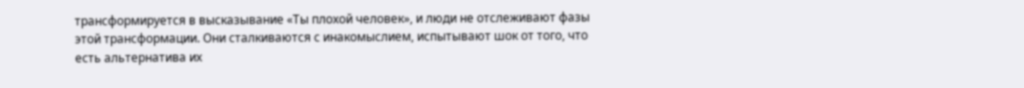трансформируется в высказывание «Ты плохой человек», и люди не отслеживают фазы этой трансформации. Они сталкиваются с инакомыслием, испытывают шок от того, что есть альтернатива их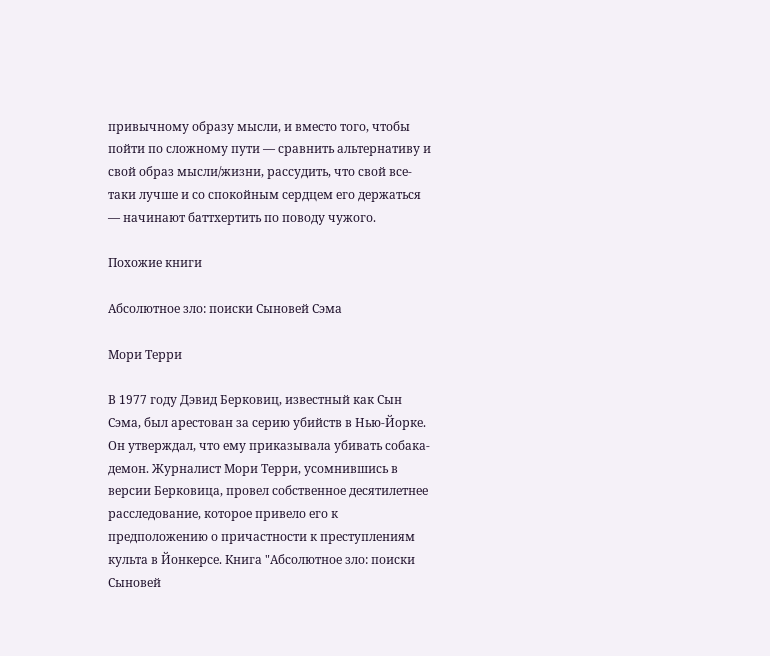привычному образу мысли, и вместо того, чтобы пойти по сложному пути — сравнить альтернативу и свой образ мысли/жизни, рассудить, что свой все-таки лучше и со спокойным сердцем его держаться — начинают баттхертить по поводу чужого.

Похожие книги

Абсолютное зло: поиски Сыновей Сэма

Мори Терри

В 1977 году Дэвид Берковиц, известный как Сын Сэма, был арестован за серию убийств в Нью-Йорке. Он утверждал, что ему приказывала убивать собака-демон. Журналист Мори Терри, усомнившись в версии Берковица, провел собственное десятилетнее расследование, которое привело его к предположению о причастности к преступлениям культа в Йонкерсе. Книга "Абсолютное зло: поиски Сыновей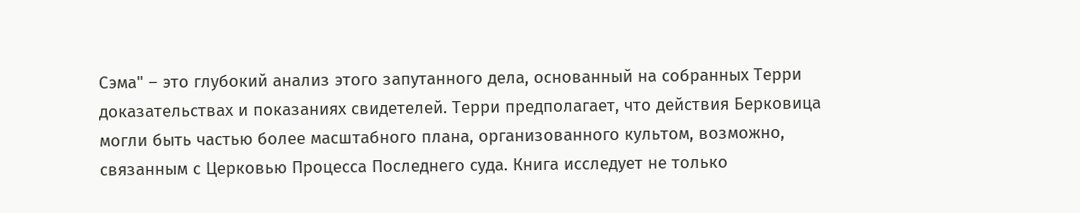Сэма" – это глубокий анализ этого запутанного дела, основанный на собранных Терри доказательствах и показаниях свидетелей. Терри предполагает, что действия Берковица могли быть частью более масштабного плана, организованного культом, возможно, связанным с Церковью Процесса Последнего суда. Книга исследует не только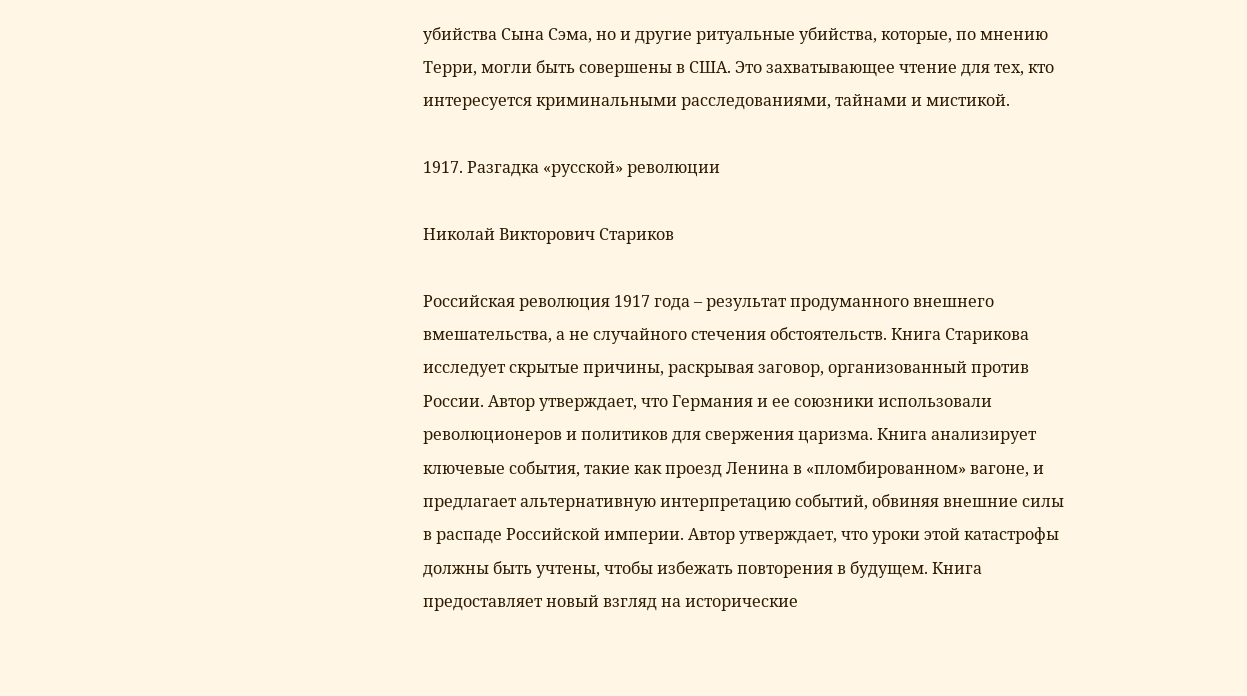убийства Сына Сэма, но и другие ритуальные убийства, которые, по мнению Терри, могли быть совершены в США. Это захватывающее чтение для тех, кто интересуется криминальными расследованиями, тайнами и мистикой.

1917. Разгадка «русской» революции

Николай Викторович Стариков

Российская революция 1917 года – результат продуманного внешнего вмешательства, а не случайного стечения обстоятельств. Книга Старикова исследует скрытые причины, раскрывая заговор, организованный против России. Автор утверждает, что Германия и ее союзники использовали революционеров и политиков для свержения царизма. Книга анализирует ключевые события, такие как проезд Ленина в «пломбированном» вагоне, и предлагает альтернативную интерпретацию событий, обвиняя внешние силы в распаде Российской империи. Автор утверждает, что уроки этой катастрофы должны быть учтены, чтобы избежать повторения в будущем. Книга предоставляет новый взгляд на исторические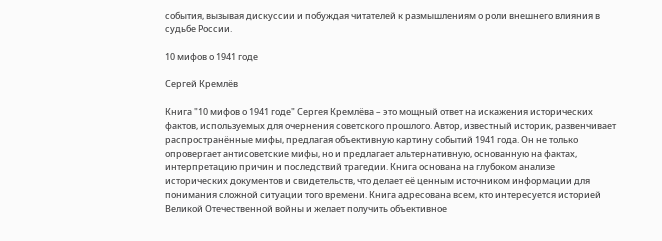события, вызывая дискуссии и побуждая читателей к размышлениям о роли внешнего влияния в судьбе России.

10 мифов о 1941 годе

Сергей Кремлёв

Книга "10 мифов о 1941 годе" Сергея Кремлёва – это мощный ответ на искажения исторических фактов, используемых для очернения советского прошлого. Автор, известный историк, развенчивает распространённые мифы, предлагая объективную картину событий 1941 года. Он не только опровергает антисоветские мифы, но и предлагает альтернативную, основанную на фактах, интерпретацию причин и последствий трагедии. Книга основана на глубоком анализе исторических документов и свидетельств, что делает её ценным источником информации для понимания сложной ситуации того времени. Книга адресована всем, кто интересуется историей Великой Отечественной войны и желает получить объективное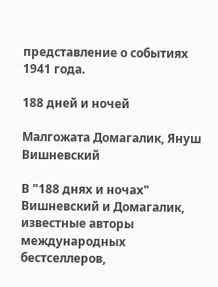представление о событиях 1941 года.

188 дней и ночей

Малгожата Домагалик, Януш Вишневский

В "188 днях и ночах" Вишневский и Домагалик, известные авторы международных бестселлеров,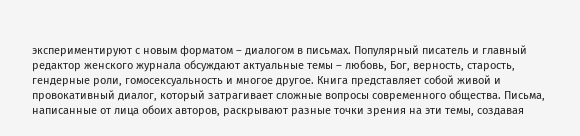экспериментируют с новым форматом – диалогом в письмах. Популярный писатель и главный редактор женского журнала обсуждают актуальные темы – любовь, Бог, верность, старость, гендерные роли, гомосексуальность и многое другое. Книга представляет собой живой и провокативный диалог, который затрагивает сложные вопросы современного общества. Письма, написанные от лица обоих авторов, раскрывают разные точки зрения на эти темы, создавая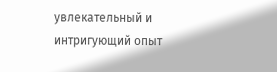увлекательный и интригующий опыт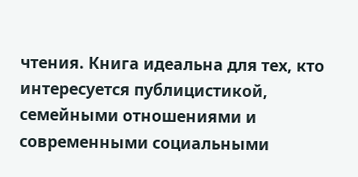чтения. Книга идеальна для тех, кто интересуется публицистикой, семейными отношениями и современными социальными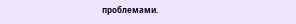проблемами.